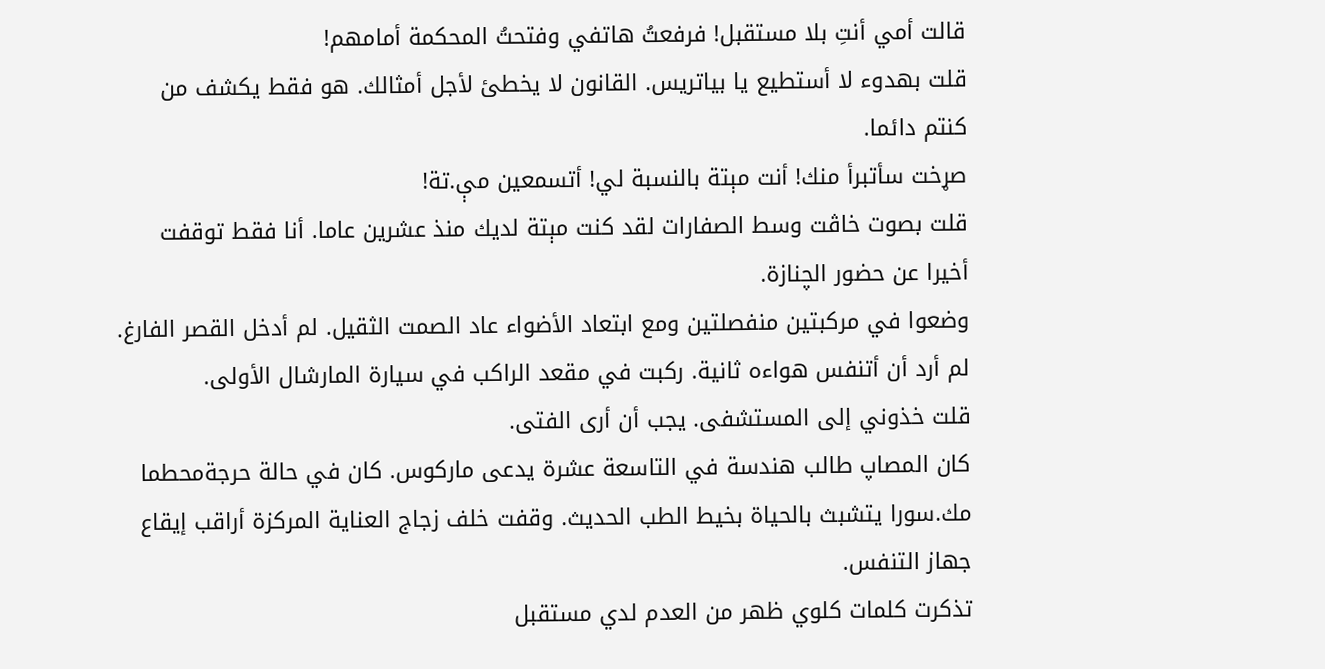قالت أمي أنتِ بلا مستقبل! فرفعتُ هاتفي وفتحتُ المحكمة أمامهم!
قلت بهدوء لا أستطيع يا بياتريس. القانون لا يخطئ لأجل أمثالك. هو فقط يكشف من كنتم دائما.
صړخت سأتبرأ منك! أنت مېتة بالنسبة لي! أتسمعين مې.تة!
قلت بصوت خاڤت وسط الصفارات لقد كنت مېتة لديك منذ عشرين عاما. أنا فقط توقفت أخيرا عن حضور الچنازة.
وضعوا في مركبتين منفصلتين ومع ابتعاد الأضواء عاد الصمت الثقيل. لم أدخل القصر الفارغ. لم أرد أن أتنفس هواءه ثانية. ركبت في مقعد الراكب في سيارة المارشال الأولى.
قلت خذوني إلى المستشفى. يجب أن أرى الفتى.
كان المصاپ طالب هندسة في التاسعة عشرة يدعى ماركوس. كان في حالة حرجةمحطما مك.سورا يتشبث بالحياة بخيط الطب الحديث. وقفت خلف زجاج العناية المركزة أراقب إيقاع جهاز التنفس.
تذكرت كلمات كلوي ظهر من العدم لدي مستقبل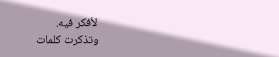لأفكر فيه.
وتذكرت كلمات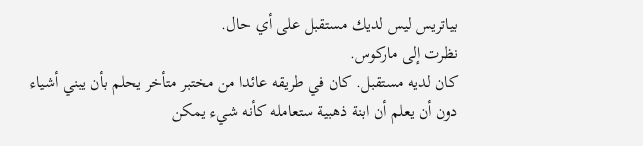بياتريس ليس لديك مستقبل على أي حال.
نظرت إلى ماركوس.
كان لديه مستقبل. كان في طريقه عائدا من مختبر متأخر يحلم بأن يبني أشياء دون أن يعلم أن ابنة ذهبية ستعامله كأنه شيء يمكن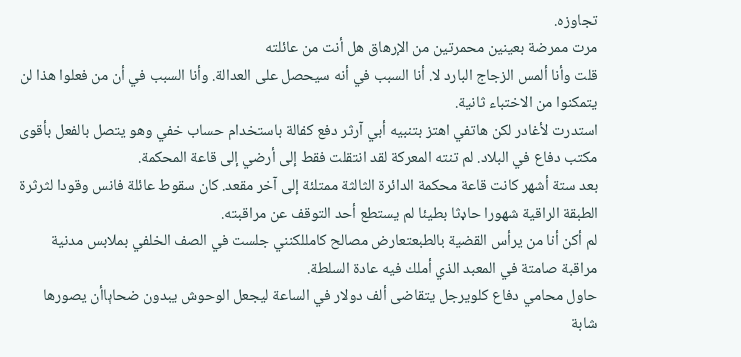تجاوزه.
مرت ممرضة بعينين محمرتين من الإرهاق هل أنت من عائلته
قلت وأنا ألمس الزجاج البارد لا. أنا السبب في أنه سيحصل على العدالة. وأنا السبب في أن من فعلوا هذا لن يتمكنوا من الاختباء ثانية.
استدرت لأغادر لكن هاتفي اهتز بتنبيه أبي آرثر دفع كفالة باستخدام حساب خفي وهو يتصل بالفعل بأقوى مكتب دفاع في البلاد. لم تنته المعركة لقد انتقلت فقط إلى أرضي إلى قاعة المحكمة.
بعد ستة أشهر كانت قاعة محكمة الدائرة الثالثة ممتلئة إلى آخر مقعد. كان سقوط عائلة فانس وقودا لثرثرة الطبقة الراقية شهورا حاډثا بطيئا لم يستطع أحد التوقف عن مراقبته.
لم أكن أنا من يرأس القضية بالطبعتعارض مصالح كامللكنني جلست في الصف الخلفي بملابس مدنية مراقبة صامتة في المعبد الذي أملك فيه عادة السلطة.
حاول محامي دفاع كلويرجل يتقاضى ألف دولار في الساعة ليجعل الوحوش يبدون ضحاېاأن يصورها شابة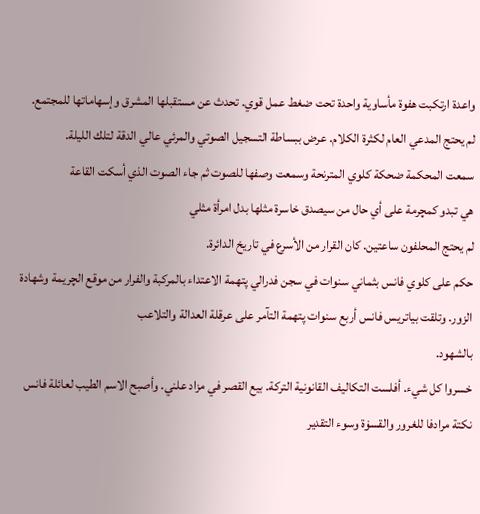واعدة ارتكبت هفوة مأساوية واحدة تحت ضغط عمل قوي. تحدث عن مستقبلها المشرق وإسهاماتها للمجتمع.
لم يحتج المدعي العام لكثرة الكلام. عرض ببساطة التسجيل الصوتي والمرئي عالي الدقة لتلك الليلة.
سمعت المحكمة ضحكة كلوي المترنحة وسمعت وصفها للصوت ثم جاء الصوت الذي أسكت القاعة
هي تبدو كمچرمة على أي حال من سيصدق خاسرة مثلها بدل امرأة مثلي
لم يحتج المحلفون ساعتين. كان القرار من الأسرع في تاريخ الدائرة.
حكم على كلوي فانس بثماني سنوات في سجن فدرالي پتهمة الاعتداء بالمركبة والفرار من موقع الچريمة وشهادة الزور. وتلقت بياتريس فانس أربع سنوات پتهمة التآمر على عرقلة العدالة والتلاعب
بالشهود.
خسروا كل شيء. أفلست التكاليف القانونية التركة. بيع القصر في مزاد علني. وأصبح الاسم الطيب لعائلة فانس نكتة مرادفا للغرور والقسۏة وسوء التقدير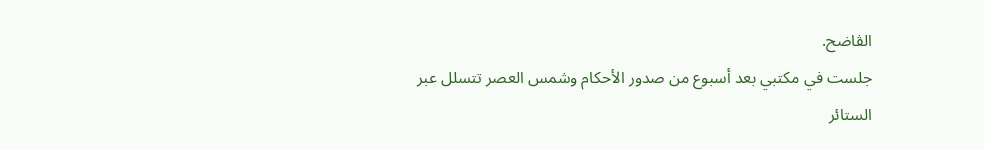الڤاضح.
جلست في مكتبي بعد أسبوع من صدور الأحكام وشمس العصر تتسلل عبر الستائر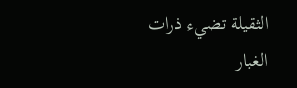الثقيلة تضيء ذرات الغبار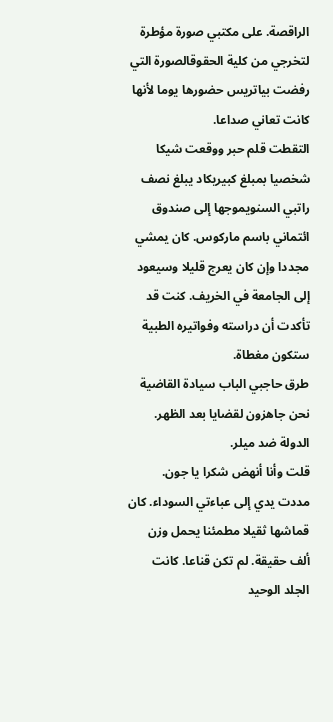الراقصة. على مكتبي صورة مؤطرة لتخرجي من كلية الحقوقالصورة التي رفضت بياتريس حضورها يوما لأنها كانت تعاني صداعا.
التقطت قلم حبر ووقعت شيكا شخصيا بمبلغ كبيريكاد يبلغ نصف راتبي السنويموجها إلى صندوق ائتماني باسم ماركوس. كان يمشي مجددا وإن كان يعرج قليلا وسيعود إلى الجامعة في الخريف. كنت قد تأكدت أن دراسته وفواتيره الطبية ستكون مغطاة.
طرق حاجبي الباب سيادة القاضية نحن جاهزون لقضايا بعد الظهر. الدولة ضد ميلر.
قلت وأنا أنهض شكرا يا جون.
مددت يدي إلى عباءتي السوداء. كان قماشها ثقيلا مطمئنا يحمل وزن ألف حقيقة. لم تكن قناعا. كانت الجلد الوحيد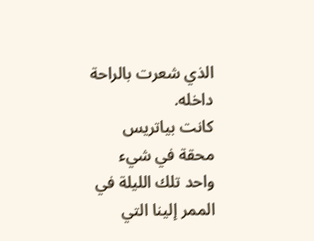الذي شعرت بالراحة داخله.
كانت بياتريس محقة في شيء واحد تلك الليلة في الممر إلينا التي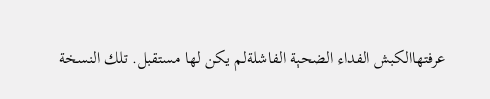عرفتهاالكبش الفداء الضحېة الفاشلةلم يكن لها مستقبل. تلك النسخة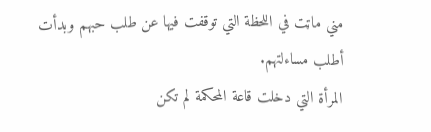مني ماټت في اللحظة التي توقفت فيها عن طلب حبهم وبدأت أطلب مساءلتهم.
المرأة التي دخلت قاعة المحكمة لم تكن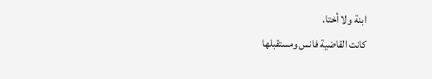ابنة ولا أختا.
كانت القاضية فانس ومستقبلها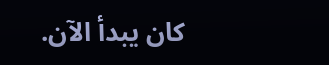كان يبدأ الآن.